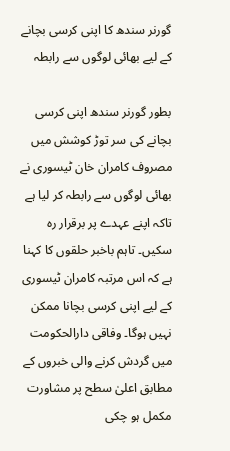گورنر سندھ کا اپنی کرسی بچانے کے لیے بھائی لوگوں سے رابطہ

بطور گورنر سندھ اپنی کرسی بچانے کی سر توڑ کوشش میں مصروف کامران خان ٹیسوری نے بھائی لوگوں سے رابطہ کر لیا ہے تاکہ اپنے عہدے پر برقرار رہ سکیں۔ تاہم باخبر حلقوں کا کہنا ہے کہ اس مرتبہ کامران ٹیسوری کے لیے اپنی کرسی بچانا ممکن نہیں ہوگا۔ وفاقی دارالحکومت میں گردش کرنے والی خبروں کے مطابق اعلیٰ سطح پر مشاورت مکمل ہو چکی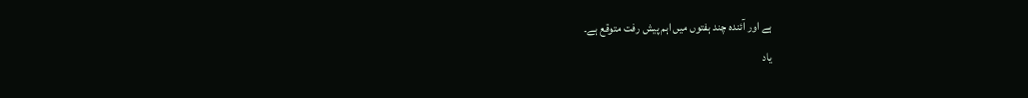ہے اور آئندہ چند ہفتوں میں اہم پیش رفت متوقع ہے۔
یاد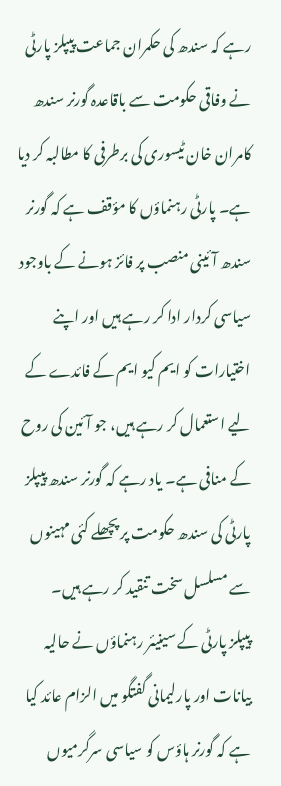رہے کہ سندھ کی حکمران جماعت پیپلز پارٹی نے وفاقی حکومت سے باقاعدہ گورنر سندھ کامران خان ٹیسوری کی برطرفی کا مطالبہ کر دیا ہے۔ پارٹی رہنماؤں کا مؤقف ہے کہ گورنر سندھ آئینی منصب پر فائز ہونے کے باوجود سیاسی کردار ادا کر رہے ہیں اور اپنے اختیارات کو ایم کیو ایم کے فائدے کے لیے استعمال کر رہے ہیں، جو آئین کی روح کے منافی ہے۔ یاد رہے کہ گورنر سندھ پیپلز پارٹی کی سندھ حکومت پر پچھلے کئی مہینوں سے مسلسل سخت تنقید کر رہے ہیں۔
پیپلز پارٹی کے سینیئر رہنماؤں نے حالیہ بیانات اور پارلیمانی گفتگو میں الزام عائد کیا ہے کہ گورنر ہاؤس کو سیاسی سرگرمیوں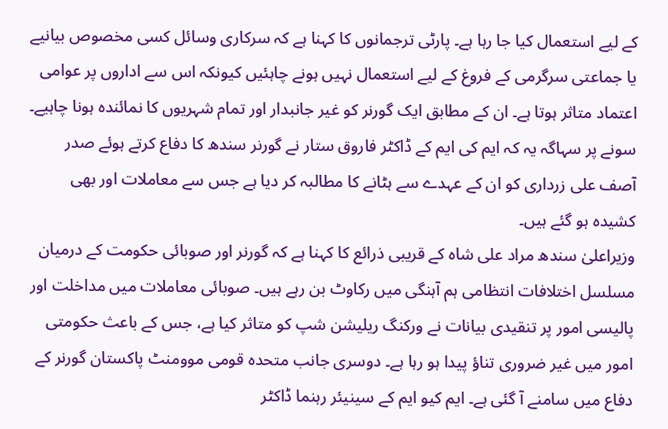کے لیے استعمال کیا جا رہا ہے۔ پارٹی ترجمانوں کا کہنا ہے کہ سرکاری وسائل کسی مخصوص بیانیے یا جماعتی سرگرمی کے فروغ کے لیے استعمال نہیں ہونے چاہئیں کیونکہ اس سے اداروں پر عوامی اعتماد متاثر ہوتا ہے۔ ان کے مطابق ایک گورنر کو غیر جانبدار اور تمام شہریوں کا نمائندہ ہونا چاہیے۔ سونے پر سہاگہ یہ کہ ایم کی ایم کے ڈاکٹر فاروق ستار نے گورنر سندھ کا دفاع کرتے ہوئے صدر آصف علی زرداری کو ان کے عہدے سے ہٹانے کا مطالبہ کر دیا ہے جس سے معاملات اور بھی کشیدہ ہو گئے ہیں۔
وزیراعلیٰ سندھ مراد علی شاہ کے قریبی ذرائع کا کہنا ہے کہ گورنر اور صوبائی حکومت کے درمیان مسلسل اختلافات انتظامی ہم آہنگی میں رکاوٹ بن رہے ہیں۔ صوبائی معاملات میں مداخلت اور پالیسی امور پر تنقیدی بیانات نے ورکنگ ریلیشن شپ کو متاثر کیا ہے، جس کے باعث حکومتی امور میں غیر ضروری تناؤ پیدا ہو رہا ہے۔ دوسری جانب متحدہ قومی موومنٹ پاکستان گورنر کے دفاع میں سامنے آ گئی ہے۔ ایم کیو ایم کے سینیئر رہنما ڈاکٹر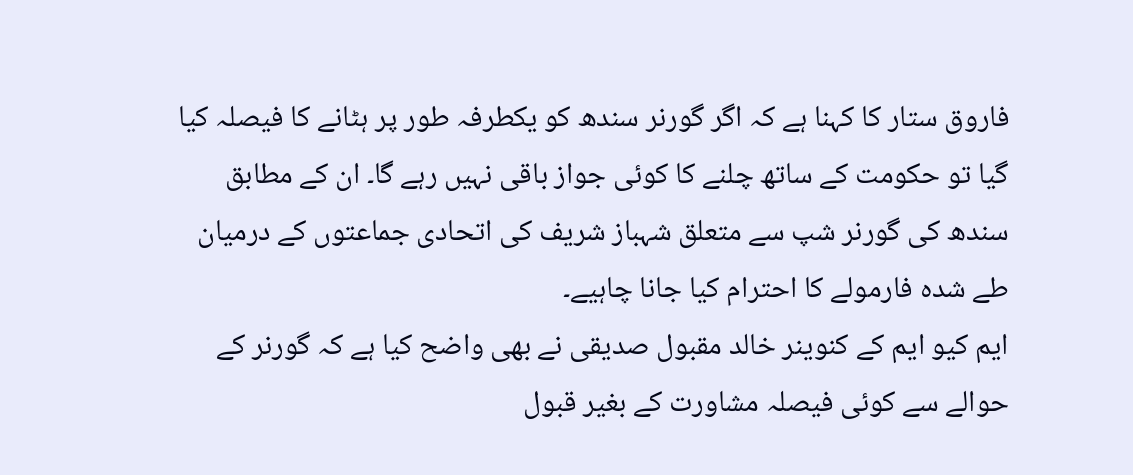فاروق ستار کا کہنا ہے کہ اگر گورنر سندھ کو یکطرفہ طور پر ہٹانے کا فیصلہ کیا گیا تو حکومت کے ساتھ چلنے کا کوئی جواز باقی نہیں رہے گا۔ ان کے مطابق سندھ کی گورنر شپ سے متعلق شہباز شریف کی اتحادی جماعتوں کے درمیان طے شدہ فارمولے کا احترام کیا جانا چاہیے۔
ایم کیو ایم کے کنوینر خالد مقبول صدیقی نے بھی واضح کیا ہے کہ گورنر کے حوالے سے کوئی فیصلہ مشاورت کے بغیر قبول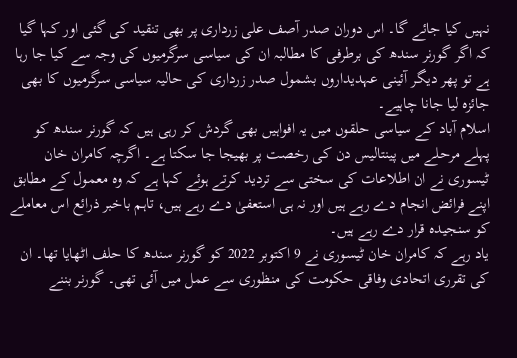نہیں کیا جائے گا۔ اس دوران صدر آصف علی زرداری پر بھی تنقید کی گئی اور کہا گیا کہ اگر گورنر سندھ کی برطرفی کا مطالبہ ان کی سیاسی سرگرمیوں کی وجہ سے کیا جا رہا ہے تو پھر دیگر آئینی عہدیداروں بشمول صدر زرداری کی حالیہ سیاسی سرگرمیوں کا بھی جائزہ لیا جانا چاہیے۔
اسلام آباد کے سیاسی حلقوں میں یہ افواہیں بھی گردش کر رہی ہیں کہ گورنر سندھ کو پہلے مرحلے میں پینتالیس دن کی رخصت پر بھیجا جا سکتا ہے۔ اگرچہ کامران خان ٹیسوری نے ان اطلاعات کی سختی سے تردید کرتے ہوئے کہا ہے کہ وہ معمول کے مطابق اپنے فرائض انجام دے رہے ہیں اور نہ ہی استعفیٰ دے رہے ہیں، تاہم باخبر ذرائع اس معاملے کو سنجیدہ قرار دے رہے ہیں۔
یاد رہے کہ کامران خان ٹیسوری نے 9 اکتوبر 2022 کو گورنر سندھ کا حلف اٹھایا تھا۔ ان کی تقرری اتحادی وفاقی حکومت کی منظوری سے عمل میں آئی تھی۔ گورنر بننے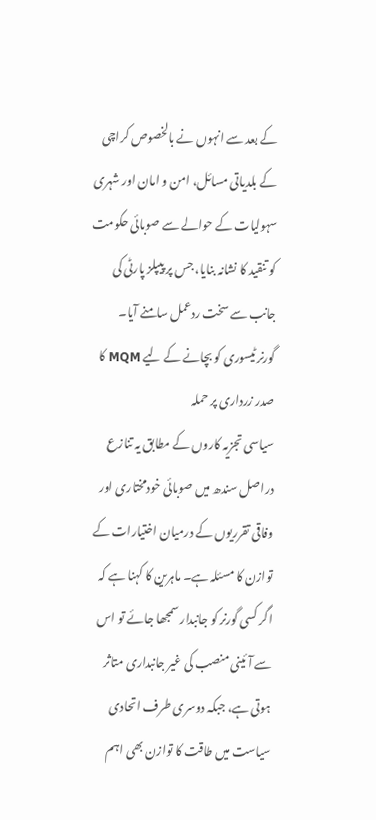کے بعد سے انہوں نے بالخصوص کراچی کے بلدیاتی مسائل، امن و امان اور شہری سہولیات کے حوالے سے صوبائی حکومت کو تنقید کا نشانہ بنایا، جس پر پیپلز پارٹی کی جانب سے سخت ردعمل سامنے آیا۔
گورنر ٹیسوری کو بچانے کے لیے MQM کا صدر زرداری پر حملہ
سیاسی تجزیہ کاروں کے مطابق یہ تنازع دراصل سندھ میں صوبائی خودمختاری اور وفاقی تقرریوں کے درمیان اختیارات کے توازن کا مسئلہ ہے۔ ماہرین کا کہنا ہے کہ اگر کسی گورنر کو جانبدار سمجھا جائے تو اس سے آئینی منصب کی غیر جانبداری متاثر ہوتی ہے، جبکہ دوسری طرف اتحادی سیاست میں طاقت کا توازن بھی اہم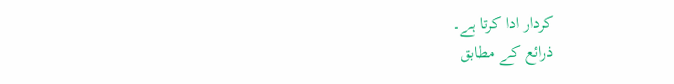کردار ادا کرتا ہے۔
ذرائع کے مطابق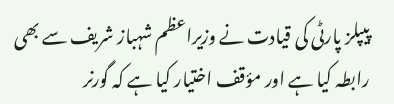پیپلز پارٹی کی قیادت نے وزیراعظم شہباز شریف سے بھی رابطہ کیا ہے اور مؤقف اختیار کیا ہے کہ گورنر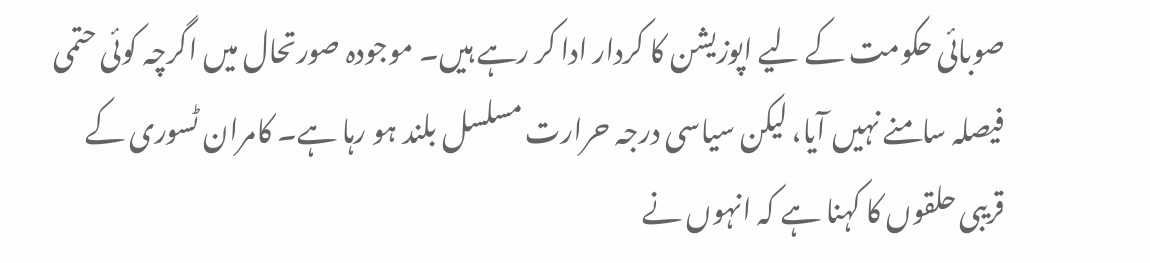صوبائی حکومت کے لیے اپوزیشن کا کردار ادا کر رہے ہیں۔ موجودہ صورتحال میں اگرچہ کوئی حتمی فیصلہ سامنے نہیں آیا، لیکن سیاسی درجہ حرارت مسلسل بلند ہو رہا ہے۔ کامران ٹسوری کے قریبی حلقوں کا کہنا ہے کہ انہوں نے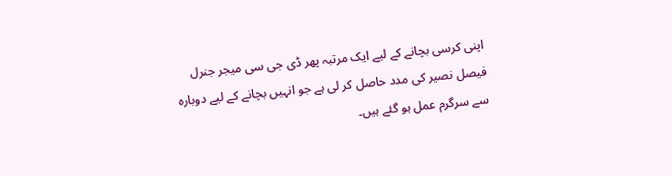اپنی کرسی بچانے کے لیے ایک مرتبہ پھر ڈی جی سی میجر جنرل فیصل نصیر کی مدد حاصل کر لی ہے جو انہیں بچانے کے لیے دوبارہ سے سرگرم عمل ہو گئے ہیں۔